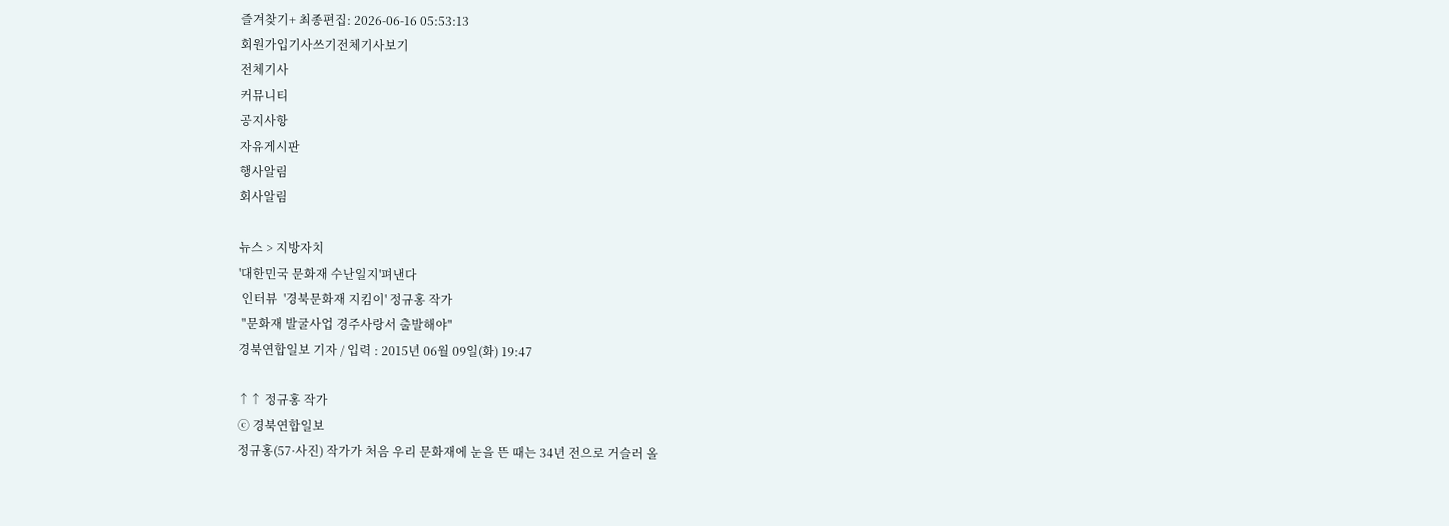즐겨찾기+ 최종편집: 2026-06-16 05:53:13
회원가입기사쓰기전체기사보기
전체기사
커뮤니티
공지사항
자유게시판
행사알림
회사알림

뉴스 > 지방자치
'대한민국 문화재 수난일지'펴낸다
 인터뷰  '경북문화재 지킴이' 정규홍 작가
 "문화재 발굴사업 경주사랑서 출발해야"
경북연합일보 기자 / 입력 : 2015년 06월 09일(화) 19:47

↑↑ 정규홍 작가
ⓒ 경북연합일보
정규홍(57·사진) 작가가 처음 우리 문화재에 눈을 뜬 때는 34년 전으로 거슬러 올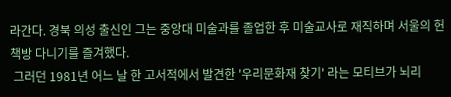라간다. 경북 의성 출신인 그는 중앙대 미술과를 졸업한 후 미술교사로 재직하며 서울의 헌책방 다니기를 즐겨했다.
 그러던 1981년 어느 날 한 고서적에서 발견한 '우리문화재 찾기' 라는 모티브가 뇌리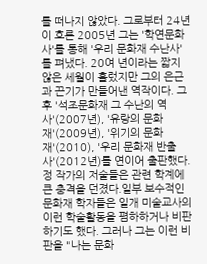를 떠나지 않았다. 그로부터 24년이 흐른 2005년 그는 '학연문화사'를 통해 '우리 문화재 수난사'를 펴냈다. 20여 년이라는 짧지 않은 세월이 흘렀지만 그의 은근과 끈기가 만들어낸 역작이다. 그 후 '석조문화재 그 수난의 역사'(2007년), '유랑의 문화재'(2009년), '위기의 문화재'(2010), '우리 문화재 반출사'(2012년)를 연이어 출판했다. 정 작가의 저술들은 관련 학계에 큰 충격을 던졌다.일부 보수적인 문화재 학자들은 일개 미술교사의 이런 학술활동을 폄하하거나 비판하기도 했다. 그러나 그는 이런 비판을 "나는 문화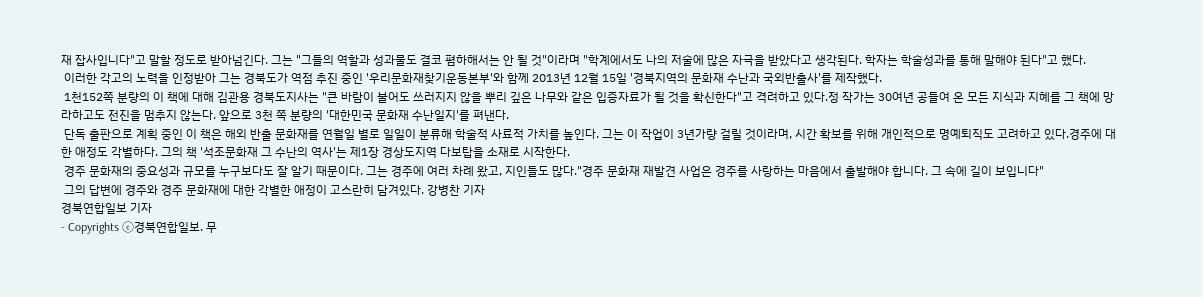재 잡사입니다"고 말할 정도로 받아넘긴다. 그는 "그들의 역할과 성과물도 결코 폄하해서는 안 될 것"이라며 "학계에서도 나의 저술에 많은 자극을 받았다고 생각된다. 학자는 학술성과를 통해 말해야 된다"고 했다.
 이러한 각고의 노력을 인정받아 그는 경북도가 역점 추진 중인 '우리문화재찾기운동본부'와 함께 2013년 12월 15일 '경북지역의 문화재 수난과 국외반출사'를 제작했다.
 1천152쪽 분량의 이 책에 대해 김관용 경북도지사는 "큰 바람이 불어도 쓰러지지 않을 뿌리 깊은 나무와 같은 입증자료가 될 것을 확신한다"고 격려하고 있다.정 작가는 30여년 공들여 온 모든 지식과 지혜를 그 책에 망라하고도 전진을 멈추지 않는다. 앞으로 3천 쪽 분량의 '대한민국 문화재 수난일지'를 펴낸다.
 단독 출판으로 계획 중인 이 책은 해외 반출 문화재를 연월일 별로 일일이 분류해 학술적 사료적 가치를 높인다. 그는 이 작업이 3년가량 걸릴 것이라며, 시간 확보를 위해 개인적으로 명예퇴직도 고려하고 있다.경주에 대한 애정도 각별하다. 그의 책 '석조문화재 그 수난의 역사'는 제1장 경상도지역 다보탑을 소재로 시작한다.
 경주 문화재의 중요성과 규모를 누구보다도 잘 알기 때문이다. 그는 경주에 여러 차례 왔고, 지인들도 많다."경주 문화재 재발견 사업은 경주를 사랑하는 마음에서 출발해야 합니다. 그 속에 길이 보입니다"
 그의 답변에 경주와 경주 문화재에 대한 각별한 애정이 고스란히 담겨있다. 강병찬 기자
경북연합일보 기자
- Copyrights ⓒ경북연합일보. 무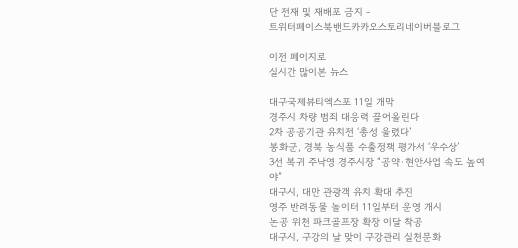단 전재 및 재배포 금지 -
트위터페이스북밴드카카오스토리네이버블로그

이전 페이지로
실시간 많이본 뉴스

대구국제뷰티엑스포 11일 개막
경주시 차량 범죄 대응력 끌어올린다
2차 공공기관 유치전 ‘총성 울렸다’
봉화군, 경북 농식품 수출정책 평가서 ‘우수상’
3선 복귀 주낙영 경주시장 “공약·현안사업 속도 높여야”
대구시, 대만 관광객 유치 확대 추진
영주 반려동물 놀이터 11일부터 운영 개시
논공 위천 파크골프장 확장 이달 착공
대구시, 구강의 날 맞이 구강관리 실천문화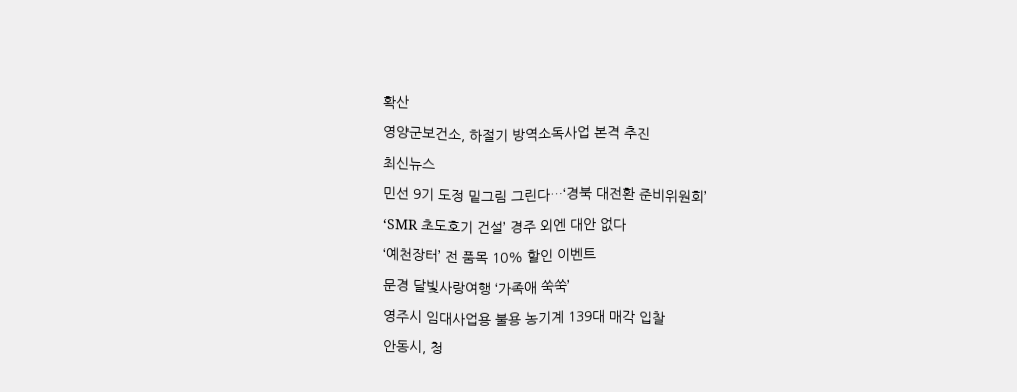확산
영양군보건소, 하절기 방역소독사업 본격 추진
최신뉴스
민선 9기 도정 밑그림 그린다…‘경북 대전환 준비위원회’
‘SMR 초도호기 건설’ 경주 외엔 대안 없다
‘예천장터’ 전 품목 10% 할인 이벤트
문경 달빛사랑여행 ‘가족애 쑥쑥’
영주시 임대사업용 불용 농기계 139대 매각 입찰
안동시, 청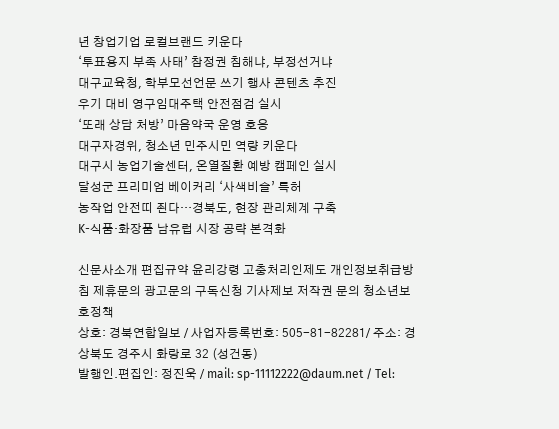년 창업기업 로컬브랜드 키운다
‘투표용지 부족 사태’ 참정권 침해냐, 부정선거냐
대구교육청, 학부모선언문 쓰기 행사 콘텐츠 추진
우기 대비 영구임대주택 안전점검 실시
‘또래 상담 처방’ 마음약국 운영 호응
대구자경위, 청소년 민주시민 역량 키운다
대구시 농업기술센터, 온열질환 예방 캠페인 실시
달성군 프리미엄 베이커리 ‘사색비슬’ 특허
농작업 안전띠 죈다…경북도, 현장 관리체계 구축
K-식품·화장품 남유럽 시장 공략 본격화

신문사소개 편집규약 윤리강령 고충처리인제도 개인정보취급방침 제휴문의 광고문의 구독신청 기사제보 저작권 문의 청소년보호정책
상호: 경북연합일보 / 사업자등록번호: 505-81-82281/ 주소: 경상북도 경주시 화랑로 32 (성건동)
발행인.편집인: 정진욱 / mail: sp-11112222@daum.net / Tel: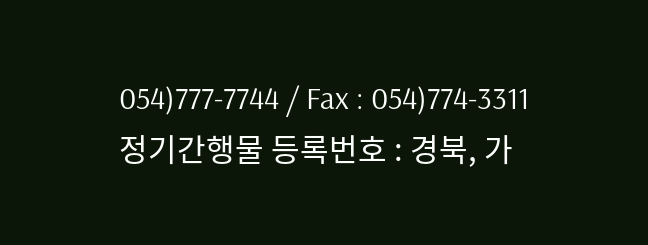054)777-7744 / Fax : 054)774-3311
정기간행물 등록번호 : 경북, 가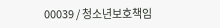00039 / 청소년보호책임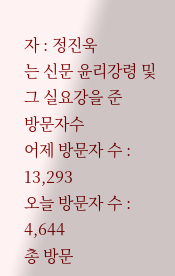자 : 정진욱
는 신문 윤리강령 및 그 실요강을 준
방문자수
어제 방문자 수 : 13,293
오늘 방문자 수 : 4,644
총 방문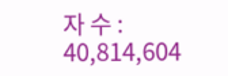자 수 : 40,814,604